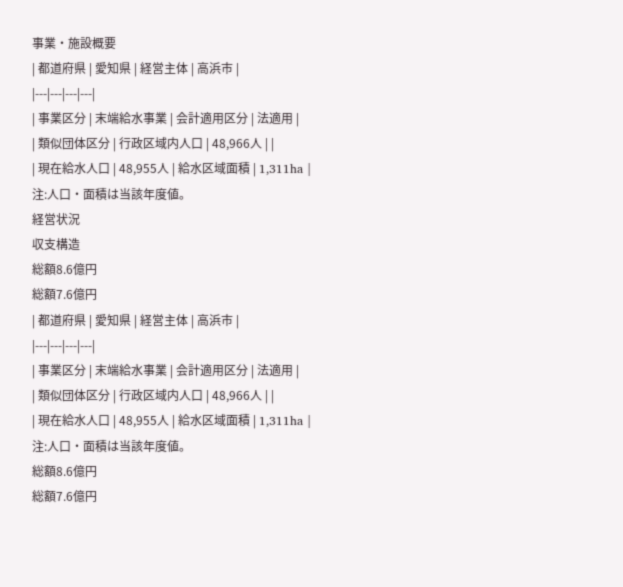事業・施設概要
| 都道府県 | 愛知県 | 経営主体 | 高浜市 |
|---|---|---|---|
| 事業区分 | 末端給水事業 | 会計適用区分 | 法適用 |
| 類似団体区分 | 行政区域内人口 | 48,966人 | |
| 現在給水人口 | 48,955人 | 給水区域面積 | 1,311ha |
注:人口・面積は当該年度値。
経営状況
収支構造
総額8.6億円
総額7.6億円
| 都道府県 | 愛知県 | 経営主体 | 高浜市 |
|---|---|---|---|
| 事業区分 | 末端給水事業 | 会計適用区分 | 法適用 |
| 類似団体区分 | 行政区域内人口 | 48,966人 | |
| 現在給水人口 | 48,955人 | 給水区域面積 | 1,311ha |
注:人口・面積は当該年度値。
総額8.6億円
総額7.6億円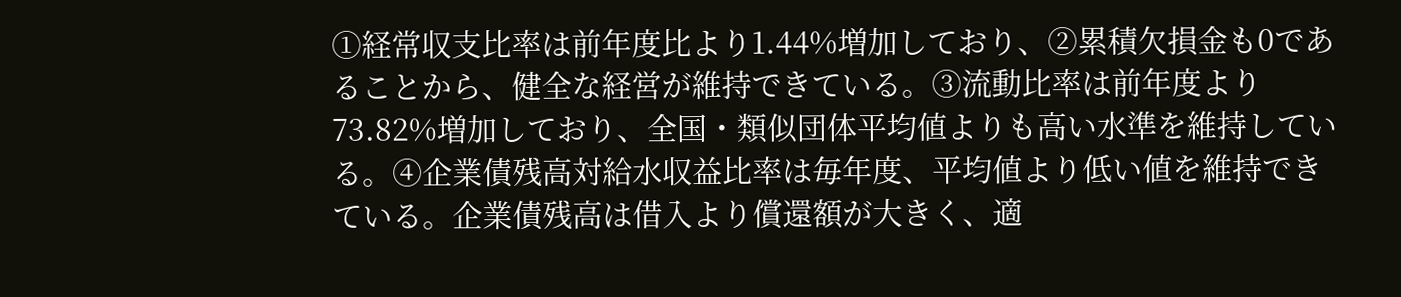①経常収支比率は前年度比より1.44%増加しており、②累積欠損金も0であることから、健全な経営が維持できている。③流動比率は前年度より73.82%増加しており、全国・類似団体平均値よりも高い水準を維持している。④企業債残高対給水収益比率は毎年度、平均値より低い値を維持できている。企業債残高は借入より償還額が大きく、適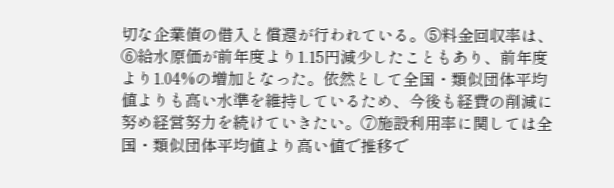切な企業債の借入と償還が行われている。⑤料金回収率は、⑥給水原価が前年度より1.15円減少したこともあり、前年度より1.04%の増加となった。依然として全国・類似団体平均値よりも高い水準を維持しているため、今後も経費の削減に努め経営努力を続けていきたい。⑦施設利用率に関しては全国・類似団体平均値より高い値で推移で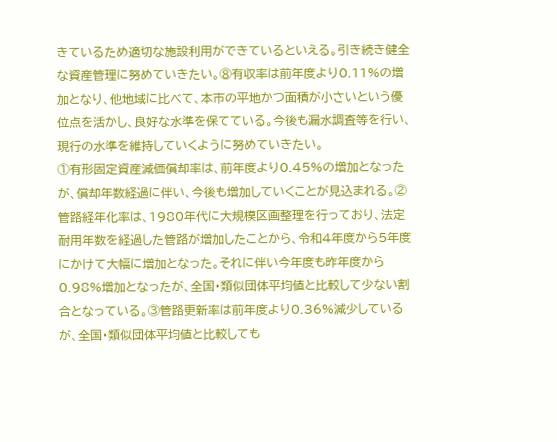きているため適切な施設利用ができているといえる。引き続き健全な資産管理に努めていきたい。⑧有収率は前年度より0.11%の増加となり、他地域に比べて、本市の平地かつ面積が小さいという優位点を活かし、良好な水準を保てている。今後も漏水調査等を行い、現行の水準を維持していくように努めていきたい。
①有形固定資産減価償却率は、前年度より0.45%の増加となったが、償却年数経過に伴い、今後も増加していくことが見込まれる。②管路経年化率は、1980年代に大規模区画整理を行っており、法定耐用年数を経過した管路が増加したことから、令和4年度から5年度にかけて大幅に増加となった。それに伴い今年度も昨年度から0.98%増加となったが、全国・類似団体平均値と比較して少ない割合となっている。③管路更新率は前年度より0.36%減少しているが、全国・類似団体平均値と比較しても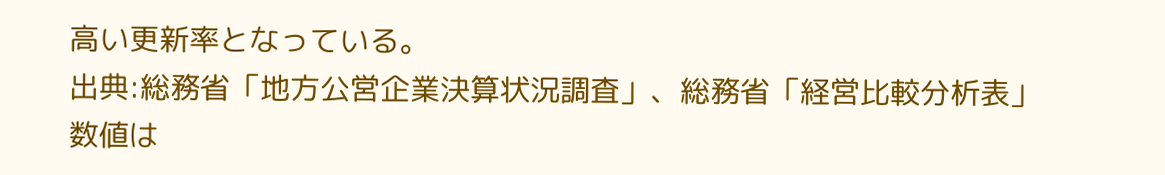高い更新率となっている。
出典:総務省「地方公営企業決算状況調査」、総務省「経営比較分析表」数値は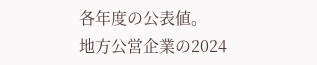各年度の公表値。
地方公営企業の2024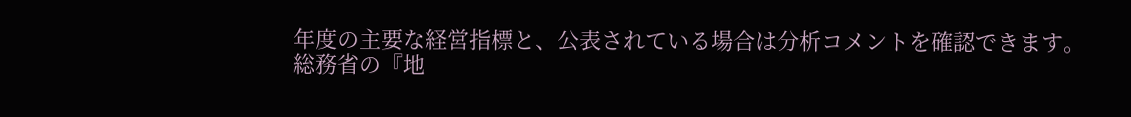年度の主要な経営指標と、公表されている場合は分析コメントを確認できます。
総務省の『地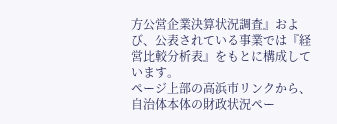方公営企業決算状況調査』および、公表されている事業では『経営比較分析表』をもとに構成しています。
ページ上部の高浜市リンクから、自治体本体の財政状況ペー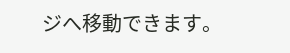ジへ移動できます。